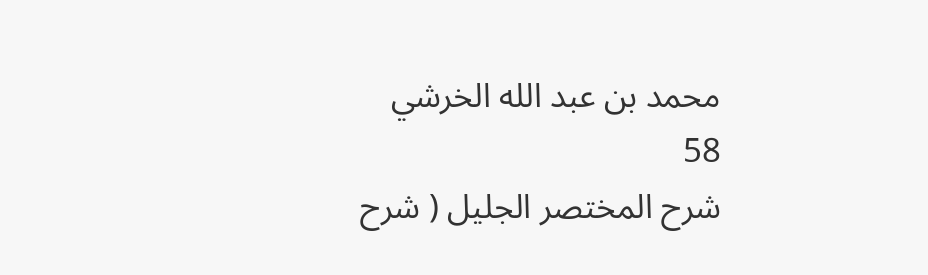محمد بن عبد الله الخرشي
58
شرح المختصر الجليل ( شرح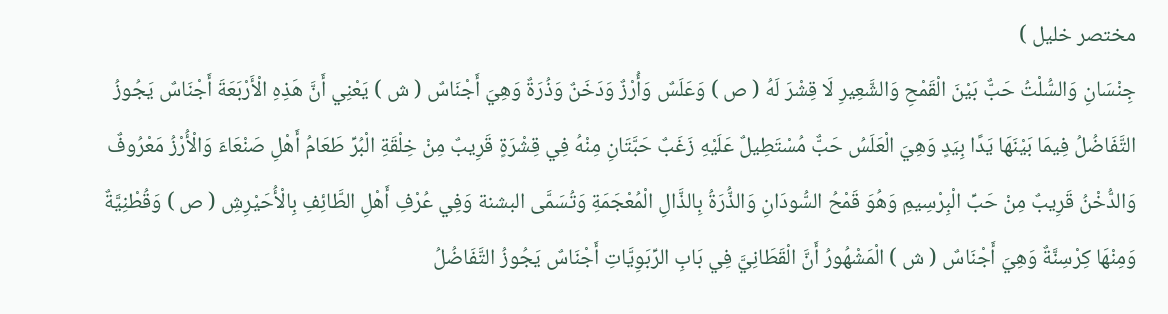مختصر خليل )
جِنْسَانِ وَالسُّلْتُ حَبٌّ بَيْنَ الْقَمْحِ وَالشَّعِيرِ لَا قِشْرَ لَهُ ( ص ) وَعَلَسٌ وَأُرْزٌ وَدَخَنٌ وَذُرَةٌ وَهِيَ أَجْنَاسٌ ( ش ) يَعْنِي أَنَّ هَذِهِ الْأَرْبَعَةَ أَجْنَاسٌ يَجُوزُ التَّفَاضُلُ فِيمَا بَيْنَهَا يَدًا بِيَدٍ وَهِيَ الْعَلَسُ حَبٌّ مُسْتَطِيلٌ عَلَيْهِ زَغَبٌ حَبَّتَانِ مِنْهُ فِي قِشْرَةٍ قَرِيبٌ مِنْ خِلْقَةِ الْبُرِّ طَعَامُ أَهْلِ صَنْعَاءَ وَالْأُرْزُ مَعْرُوفٌ وَالدُّخْنُ قَرِيبٌ مِنْ حَبِّ الْبِرْسِيمِ وَهُوَ قَمْحُ السُّودَانِ وَالذُّرَةُ بِالذَّالِ الْمُعْجَمَةِ وَتُسَمَّى البشنة وَفِي عُرْفِ أَهْلِ الطَّائِفِ بِالْأُحَيْرِشِ ( ص ) وَقُطْنِيَّةٌ وَمِنْهَا كِرْسِنَّةٌ وَهِيَ أَجْنَاسٌ ( ش ) الْمَشْهُورُ أَنَّ الْقَطَانِيَّ فِي بَابِ الرِّبَوِيَّاتِ أَجْنَاسٌ يَجُوزُ التَّفَاضُلُ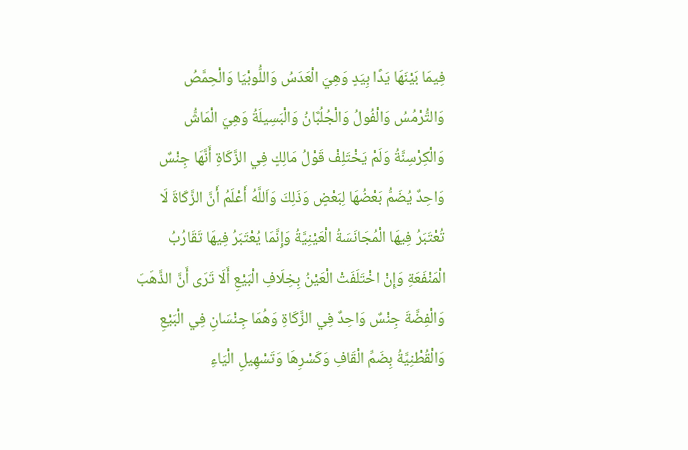فِيمَا بَيْنَهَا يَدًا بِيَدٍ وَهِيَ الْعَدَسُ وَاللُّوبْيَا وَالْحِمَّصُ وَالتُّرْمُسُ وَالْفُولُ وَالْجُلُبَّانُ وَالْبَسِيلَةُ وَهِيَ الْمَاشُّ وَالْكِرْسِنَّةُ وَلَمْ يَخْتَلِفْ قَوْلُ مَالِكٍ فِي الزَّكَاةِ أَنَّهَا جِنْسٌ وَاحِدٌ يُضَمُّ بَعْضُهَا لِبَعْضٍ وَذَلِكَ وَاَللَّهُ أَعْلَمُ أَنَّ الزَّكَاةَ لَا تُعْتَبَرُ فِيهَا الْمُجَانَسَةُ الْعَيْنِيَّةُ وَإِنَّمَا يُعْتَبَرُ فِيهَا تَقَارُبُ الْمَنْفَعَةِ وَإِنْ اخْتَلَفَتْ الْعَيْنُ بِخِلَافِ الْبَيْعِ أَلَا تَرَى أَنَّ الذَّهَبَ وَالْفِضَّةَ جِنْسٌ وَاحِدٌ فِي الزَّكَاةِ وَهُمَا جِنْسَانِ فِي الْبَيْعِ وَالْقُطْنِيَّةُ بِضَمِّ الْقَافِ وَكَسْرِهَا وَتَسْهِيلِ الْيَاءِ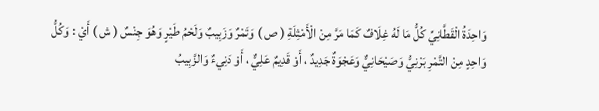وَاحِدَةُ الْقَطَّانِيِّ كُلُّ مَا لَهُ غِلَافٌ كَمَا مَرَّ مِنْ الْأَمْثِلَةِ ( ص ) وَتَمْرٌ وَزَبِيبٌ وَلَحْمُ طَيْرٍ وَهُوَ جِنْسٌ ( ش ) أَيْ : وَكُلُّ وَاحِدٍ مِنْ التَّمْرِ بَرْنِيُّ وَصَيْحَانِيٌّ وَعَجْوَةٌ جَدِيدٌ ، أَوْ قَدِيمٌ عَلِيٌّ ، أَوْ دَنِيءٌ وَالزَّبِيبُ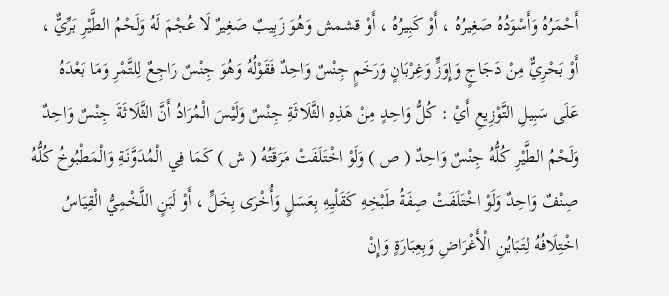أَحْمَرُهُ وَأَسْوَدُهُ صَغِيرُهُ ، أَوْ كَبِيرُهُ ، أَوْ قشمش وَهُوَ زَبِيبٌ صَغِيرٌ لَا عُجْمَ لَهُ وَلَحْمُ الطَّيْرِ بَرِّيٌّ ، أَوْ بَحْرِيٌّ مِنْ دَجَاجٍ وَإِوَزٍّ وَغِرْبَانٍ وَرَخَمٍ جِنْسٌ وَاحِدٌ فَقَوْلُهُ وَهُوَ جِنْسٌ رَاجِعٌ لِلتَّمْرِ وَمَا بَعْدَهُ عَلَى سَبِيلِ التَّوْزِيعِ أَيْ : كُلُّ وَاحِدٍ مِنْ هَذِهِ الثَّلَاثَةِ جِنْسٌ وَلَيْسَ الْمُرَادُ أَنَّ الثَّلَاثَةَ جِنْسٌ وَاحِدٌ وَلَحْمُ الطَّيْرِ كُلُّهُ جِنْسٌ وَاحِدٌ ( ص ) وَلَوْ اخْتَلَفَتْ مَرَقَتُهُ ( ش ) كَمَا فِي الْمُدَوَّنَةِ وَالْمَطْبُوخُ كُلُّهُ صِنْفٌ وَاحِدٌ وَلَوْ اخْتَلَفَتْ صِفَةُ طَبْخِهِ كَقَلْيِهِ بِعَسَلٍ وَأُخْرَى بِخَلٍّ ، أَوْ لَبَنٍ اللَّخْمِيُّ الْقِيَاسُ اخْتِلَافُهُ لِتَبَايُنِ الْأَغْرَاضِ وَبِعِبَارَةٍ وَإِنْ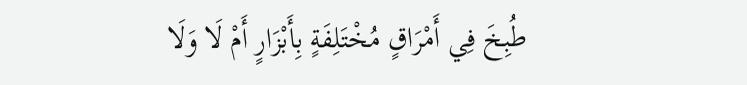طُبِخَ فِي أَمْرَاقٍ مُخْتَلِفَةٍ بِأَبْزَارٍ أَمْ لَا وَلَا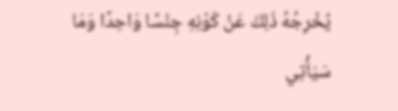يُخْرِجُهُ ذَلِكَ عَنْ كَوْنِهِ جِنْسًا وَاحِدًا وَمَا سَيَأْتِي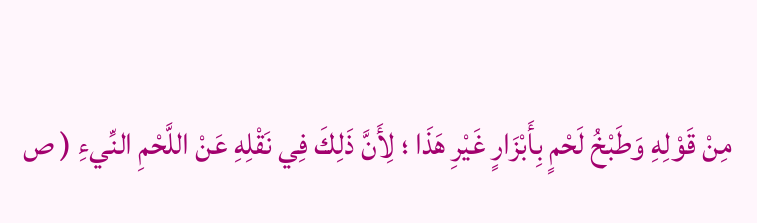مِنْ قَوْلِهِ وَطَبْخُ لَحْمٍ بِأَبْزَارٍ غَيْرِ هَذَا ؛ لِأَنَّ ذَلِكَ فِي نَقْلِهِ عَنْ اللَّحْمِ النِّيءِ ( ص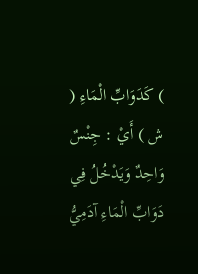) كَدَوَابِّ الْمَاءِ ( ش ) أَيْ : جِنْسٌ وَاحِدٌ وَيَدْخُلُ فِي دَوَابِّ الْمَاءِ آدَمِيُّ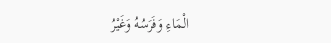الْمَاءِ وَفَرَسُهُ وَغَيْرُ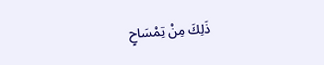ذَلِكَ مِنْ تِمْسَاحٍ